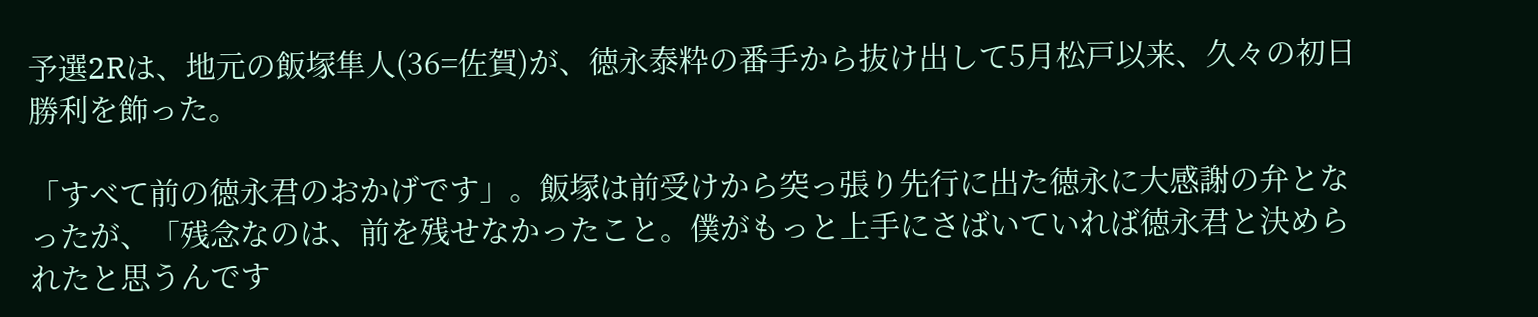予選2Rは、地元の飯塚隼人(36=佐賀)が、徳永泰粋の番手から抜け出して5月松戸以来、久々の初日勝利を飾った。

「すべて前の徳永君のおかげです」。飯塚は前受けから突っ張り先行に出た徳永に大感謝の弁となったが、「残念なのは、前を残せなかったこと。僕がもっと上手にさばいていれば徳永君と決められたと思うんです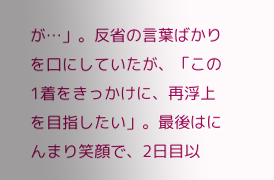が…」。反省の言葉ばかりを口にしていたが、「この1着をきっかけに、再浮上を目指したい」。最後はにんまり笑顔で、2日目以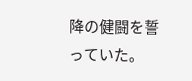降の健闘を誓っていた。